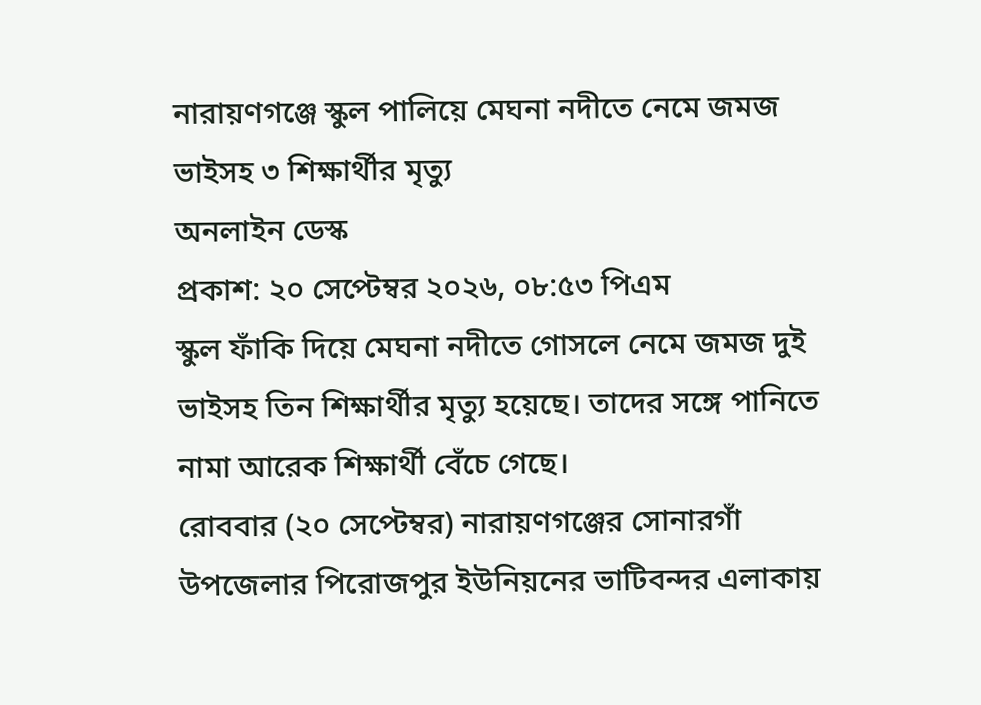নারায়ণগঞ্জে স্কুল পালিয়ে মেঘনা নদীতে নেমে জমজ ভাইসহ ৩ শিক্ষার্থীর মৃত্যু
অনলাইন ডেস্ক
প্রকাশ: ২০ সেপ্টেম্বর ২০২৬, ০৮:৫৩ পিএম
স্কুল ফাঁকি দিয়ে মেঘনা নদীতে গোসলে নেমে জমজ দুই ভাইসহ তিন শিক্ষার্থীর মৃত্যু হয়েছে। তাদের সঙ্গে পানিতে নামা আরেক শিক্ষার্থী বেঁচে গেছে।
রোববার (২০ সেপ্টেম্বর) নারায়ণগঞ্জের সোনারগাঁ উপজেলার পিরোজপুর ইউনিয়নের ভাটিবন্দর এলাকায়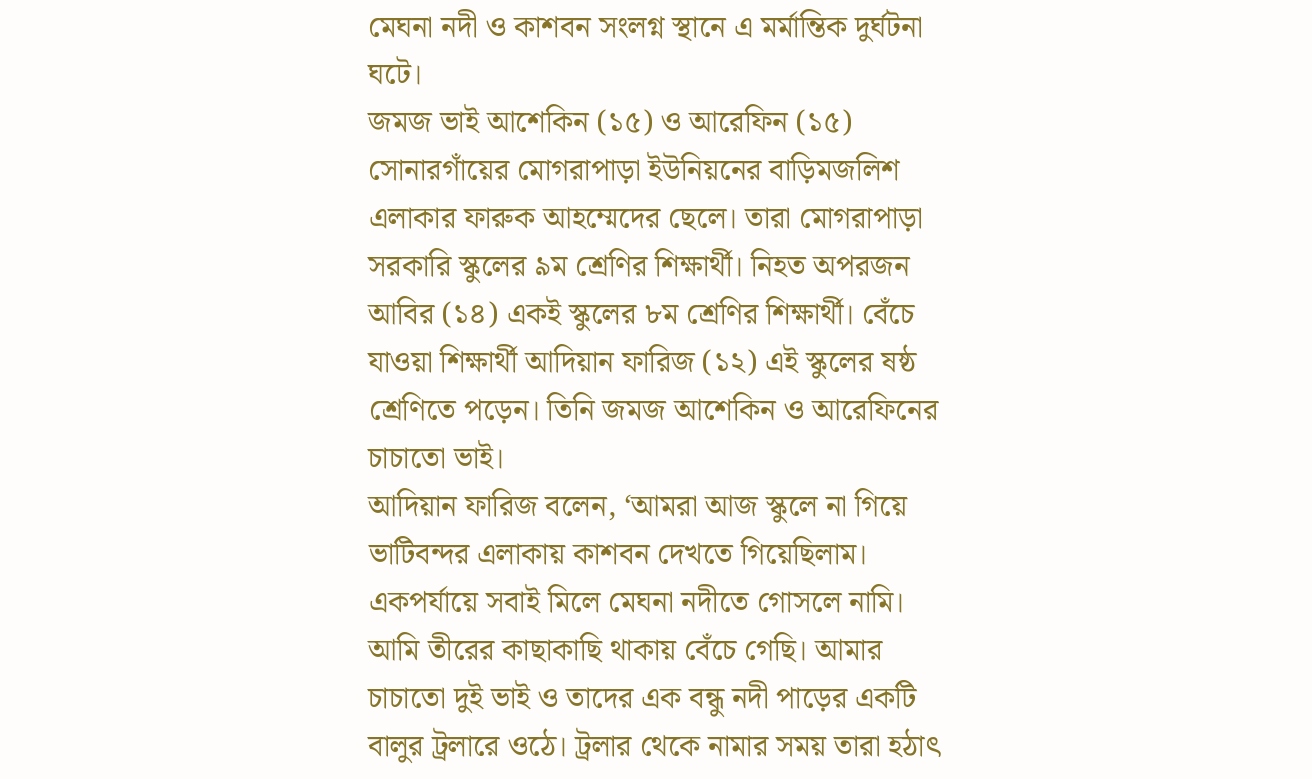মেঘনা নদী ও কাশবন সংলগ্ন স্থানে এ মর্মান্তিক দুর্ঘটনা ঘটে।
জমজ ভাই আশেকিন (১৫) ও আরেফিন (১৫) সোনারগাঁয়ের মোগরাপাড়া ইউনিয়নের বাড়িমজলিশ এলাকার ফারুক আহম্মেদের ছেলে। তারা মোগরাপাড়া সরকারি স্কুলের ৯ম শ্রেণির শিক্ষার্থী। নিহত অপরজন আবির (১৪) একই স্কুলের ৮ম শ্রেণির শিক্ষার্থী। বেঁচে যাওয়া শিক্ষার্থী আদিয়ান ফারিজ (১২) এই স্কুলের ষষ্ঠ শ্রেণিতে পড়েন। তিনি জমজ আশেকিন ও আরেফিনের চাচাতো ভাই।
আদিয়ান ফারিজ বলেন, ‘আমরা আজ স্কুলে না গিয়ে ভাটিবন্দর এলাকায় কাশবন দেখতে গিয়েছিলাম। একপর্যায়ে সবাই মিলে মেঘনা নদীতে গোসলে নামি। আমি তীরের কাছাকাছি থাকায় বেঁচে গেছি। আমার চাচাতো দুই ভাই ও তাদের এক বন্ধু নদী পাড়ের একটি বালুর ট্রলারে ওঠে। ট্রলার থেকে নামার সময় তারা হঠাৎ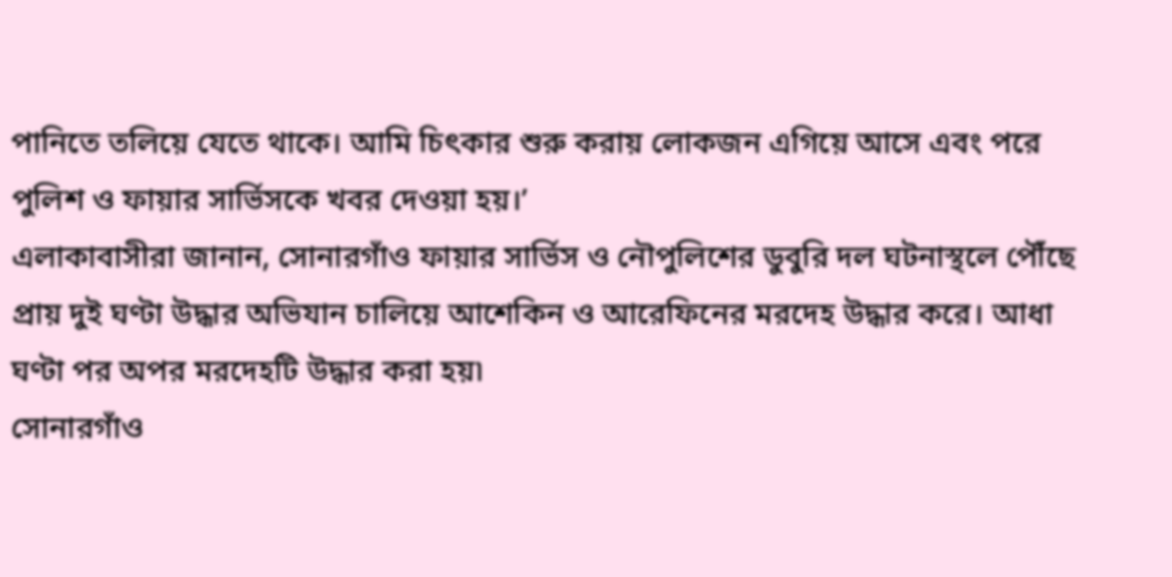পানিতে তলিয়ে যেতে থাকে। আমি চিৎকার শুরু করায় লোকজন এগিয়ে আসে এবং পরে পুলিশ ও ফায়ার সার্ভিসকে খবর দেওয়া হয়।’
এলাকাবাসীরা জানান, সোনারগাঁও ফায়ার সার্ভিস ও নৌপুলিশের ডুবুরি দল ঘটনাস্থলে পৌঁছে প্রায় দুই ঘণ্টা উদ্ধার অভিযান চালিয়ে আশেকিন ও আরেফিনের মরদেহ উদ্ধার করে। আধা ঘণ্টা পর অপর মরদেহটি উদ্ধার করা হয়৷
সোনারগাঁও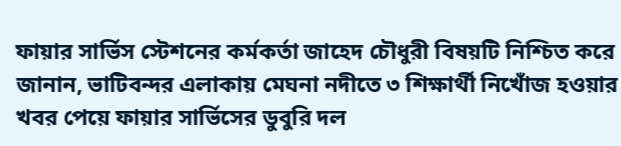ফায়ার সার্ভিস স্টেশনের কর্মকর্তা জাহেদ চৌধুরী বিষয়টি নিশ্চিত করে জানান, ভাটিবন্দর এলাকায় মেঘনা নদীতে ৩ শিক্ষার্থী নিখোঁজ হওয়ার খবর পেয়ে ফায়ার সার্ভিসের ডুবুরি দল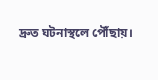দ্রুত ঘটনাস্থলে পৌঁছায়।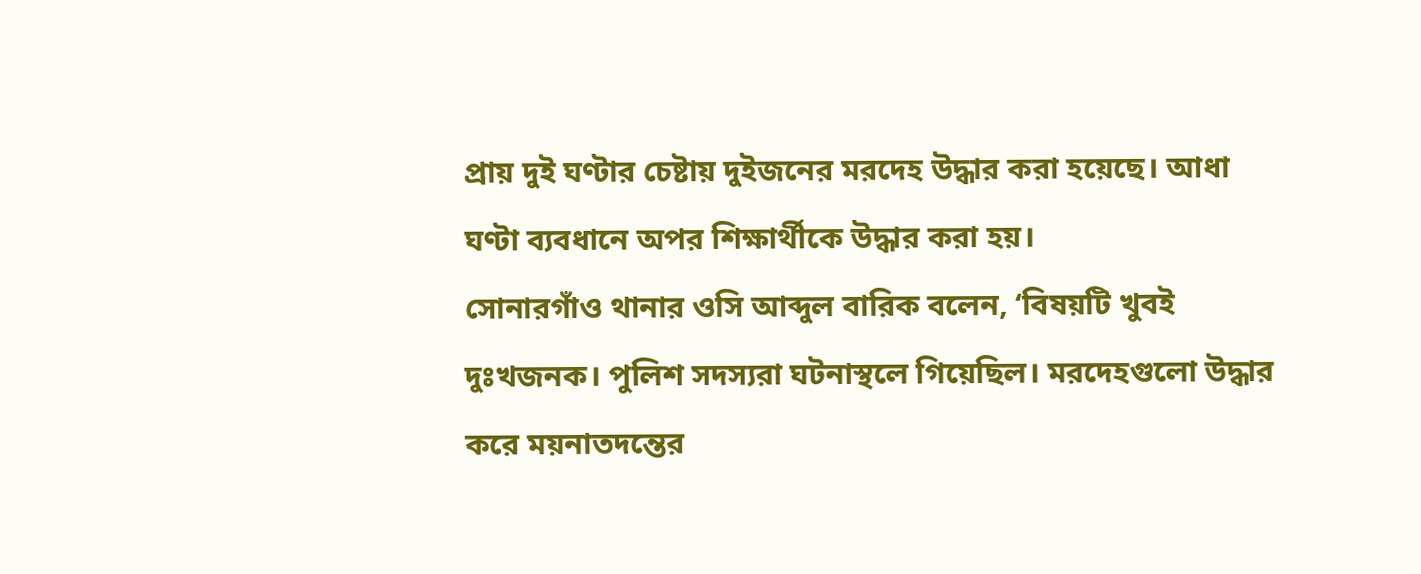প্রায় দুই ঘণ্টার চেষ্টায় দুইজনের মরদেহ উদ্ধার করা হয়েছে। আধা ঘণ্টা ব্যবধানে অপর শিক্ষার্থীকে উদ্ধার করা হয়।
সোনারগাঁও থানার ওসি আব্দুল বারিক বলেন, ‘বিষয়টি খুবই দুঃখজনক। পুলিশ সদস্যরা ঘটনাস্থলে গিয়েছিল। মরদেহগুলো উদ্ধার করে ময়নাতদন্তের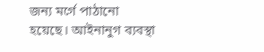জন্য মর্গে পাঠানো হয়েছে। আইনানুগ ব্যবস্থা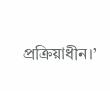প্রক্রিয়াধীন।’